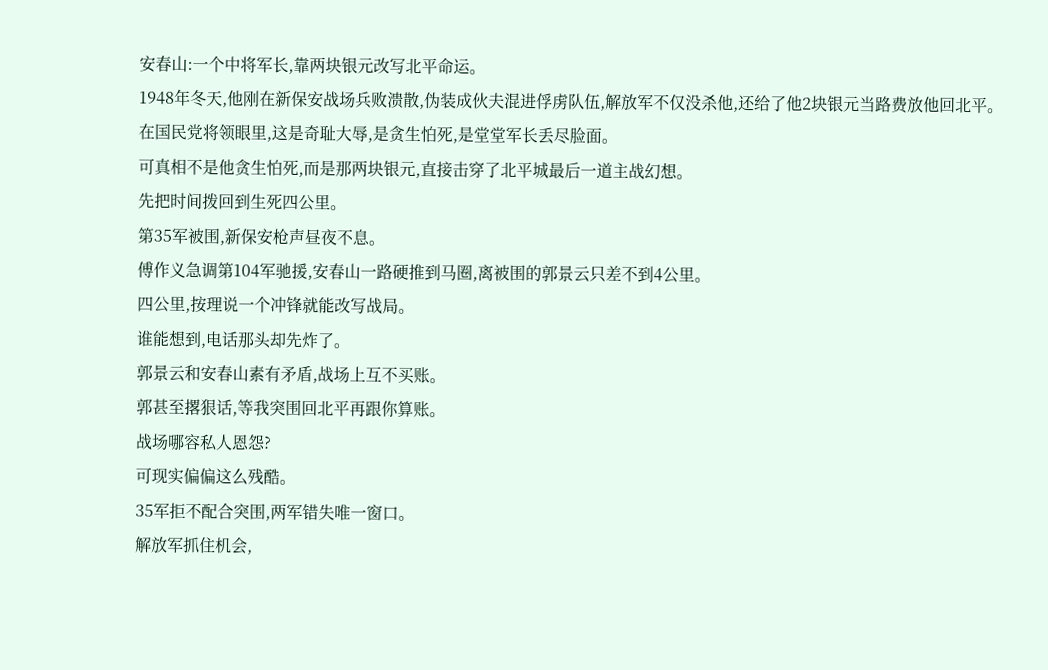安春山:一个中将军长,靠两块银元改写北平命运。
1948年冬天,他刚在新保安战场兵败溃散,伪装成伙夫混进俘虏队伍,解放军不仅没杀他,还给了他2块银元当路费放他回北平。
在国民党将领眼里,这是奇耻大辱,是贪生怕死,是堂堂军长丢尽脸面。
可真相不是他贪生怕死,而是那两块银元,直接击穿了北平城最后一道主战幻想。
先把时间拨回到生死四公里。
第35军被围,新保安枪声昼夜不息。
傅作义急调第104军驰援,安春山一路硬推到马圈,离被围的郭景云只差不到4公里。
四公里,按理说一个冲锋就能改写战局。
谁能想到,电话那头却先炸了。
郭景云和安春山素有矛盾,战场上互不买账。
郭甚至撂狠话,等我突围回北平再跟你算账。
战场哪容私人恩怨?
可现实偏偏这么残酷。
35军拒不配合突围,两军错失唯一窗口。
解放军抓住机会,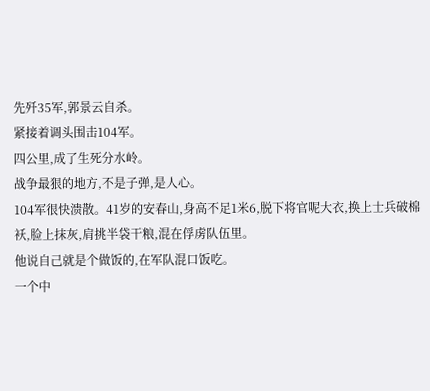先歼35军,郭景云自杀。
紧接着调头围击104军。
四公里,成了生死分水岭。
战争最狠的地方,不是子弹,是人心。
104军很快溃散。41岁的安春山,身高不足1米6,脱下将官呢大衣,换上士兵破棉袄,脸上抹灰,肩挑半袋干粮,混在俘虏队伍里。
他说自己就是个做饭的,在军队混口饭吃。
一个中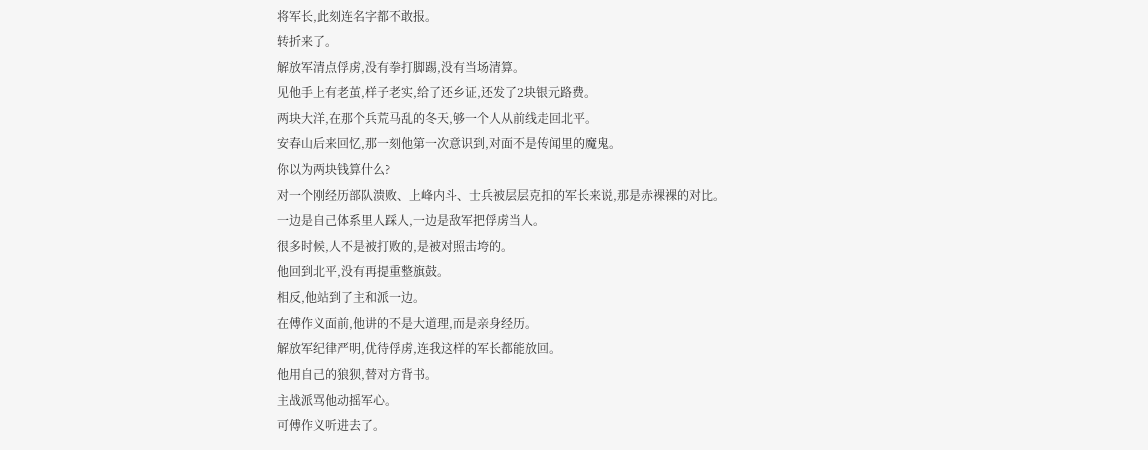将军长,此刻连名字都不敢报。
转折来了。
解放军清点俘虏,没有拳打脚踢,没有当场清算。
见他手上有老茧,样子老实,给了还乡证,还发了2块银元路费。
两块大洋,在那个兵荒马乱的冬天,够一个人从前线走回北平。
安春山后来回忆,那一刻他第一次意识到,对面不是传闻里的魔鬼。
你以为两块钱算什么?
对一个刚经历部队溃败、上峰内斗、士兵被层层克扣的军长来说,那是赤裸裸的对比。
一边是自己体系里人踩人,一边是敌军把俘虏当人。
很多时候,人不是被打败的,是被对照击垮的。
他回到北平,没有再提重整旗鼓。
相反,他站到了主和派一边。
在傅作义面前,他讲的不是大道理,而是亲身经历。
解放军纪律严明,优待俘虏,连我这样的军长都能放回。
他用自己的狼狈,替对方背书。
主战派骂他动摇军心。
可傅作义听进去了。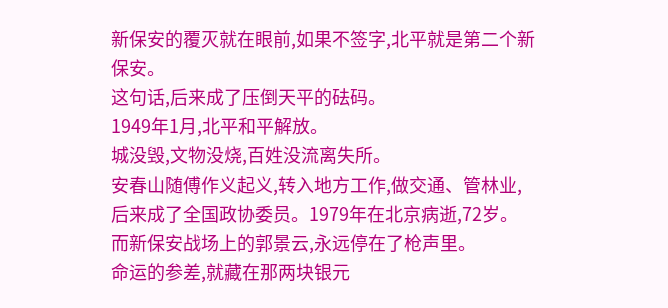新保安的覆灭就在眼前,如果不签字,北平就是第二个新保安。
这句话,后来成了压倒天平的砝码。
1949年1月,北平和平解放。
城没毁,文物没烧,百姓没流离失所。
安春山随傅作义起义,转入地方工作,做交通、管林业,后来成了全国政协委员。1979年在北京病逝,72岁。
而新保安战场上的郭景云,永远停在了枪声里。
命运的参差,就藏在那两块银元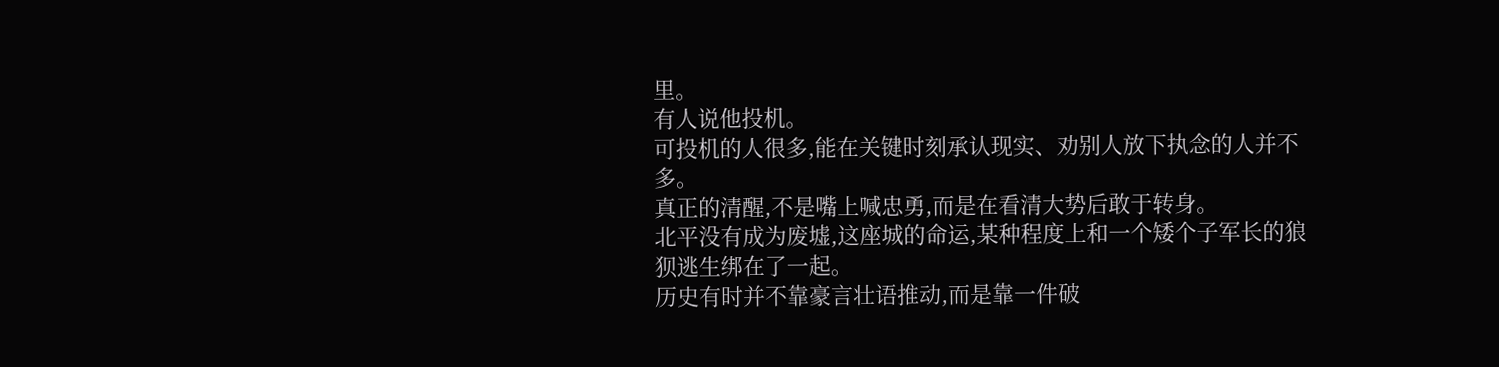里。
有人说他投机。
可投机的人很多,能在关键时刻承认现实、劝别人放下执念的人并不多。
真正的清醒,不是嘴上喊忠勇,而是在看清大势后敢于转身。
北平没有成为废墟,这座城的命运,某种程度上和一个矮个子军长的狼狈逃生绑在了一起。
历史有时并不靠豪言壮语推动,而是靠一件破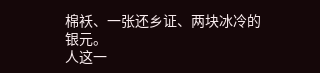棉袄、一张还乡证、两块冰冷的银元。
人这一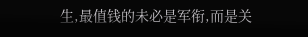生,最值钱的未必是军衔,而是关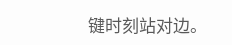键时刻站对边。